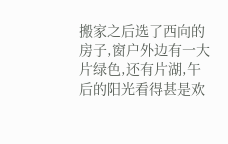搬家之后选了西向的房子,窗户外边有一大片绿色,还有片湖,午后的阳光看得甚是欢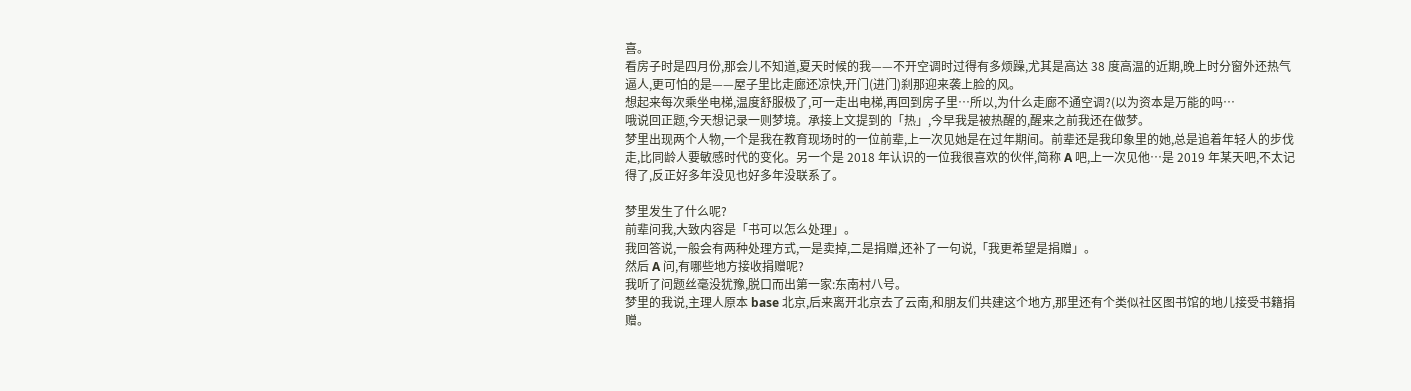喜。
看房子时是四月份,那会儿不知道,夏天时候的我——不开空调时过得有多烦躁,尤其是高达 38 度高温的近期,晚上时分窗外还热气逼人,更可怕的是——屋子里比走廊还凉快,开门(进门)刹那迎来袭上脸的风。
想起来每次乘坐电梯,温度舒服极了,可一走出电梯,再回到房子里…所以,为什么走廊不通空调?(以为资本是万能的吗…
哦说回正题,今天想记录一则梦境。承接上文提到的「热」,今早我是被热醒的,醒来之前我还在做梦。
梦里出现两个人物,一个是我在教育现场时的一位前辈,上一次见她是在过年期间。前辈还是我印象里的她,总是追着年轻人的步伐走,比同龄人要敏感时代的变化。另一个是 2018 年认识的一位我很喜欢的伙伴,简称 A 吧,上一次见他…是 2019 年某天吧,不太记得了,反正好多年没见也好多年没联系了。

梦里发生了什么呢?
前辈问我,大致内容是「书可以怎么处理」。
我回答说,一般会有两种处理方式,一是卖掉,二是捐赠,还补了一句说,「我更希望是捐赠」。
然后 A 问,有哪些地方接收捐赠呢?
我听了问题丝毫没犹豫,脱口而出第一家:东南村八号。
梦里的我说,主理人原本 base 北京,后来离开北京去了云南,和朋友们共建这个地方,那里还有个类似社区图书馆的地儿接受书籍捐赠。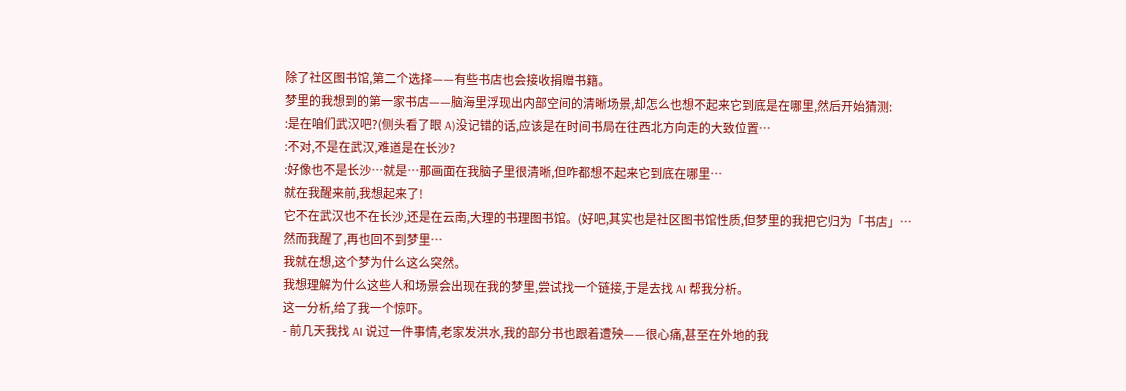除了社区图书馆,第二个选择——有些书店也会接收捐赠书籍。
梦里的我想到的第一家书店——脑海里浮现出内部空间的清晰场景,却怎么也想不起来它到底是在哪里,然后开始猜测:
:是在咱们武汉吧?(侧头看了眼 A)没记错的话,应该是在时间书局在往西北方向走的大致位置…
:不对,不是在武汉,难道是在长沙?
:好像也不是长沙…就是…那画面在我脑子里很清晰,但咋都想不起来它到底在哪里…
就在我醒来前,我想起来了!
它不在武汉也不在长沙,还是在云南,大理的书理图书馆。(好吧,其实也是社区图书馆性质,但梦里的我把它归为「书店」…
然而我醒了,再也回不到梦里…
我就在想,这个梦为什么这么突然。
我想理解为什么这些人和场景会出现在我的梦里,尝试找一个链接,于是去找 AI 帮我分析。
这一分析,给了我一个惊吓。
- 前几天我找 AI 说过一件事情,老家发洪水,我的部分书也跟着遭殃——很心痛,甚至在外地的我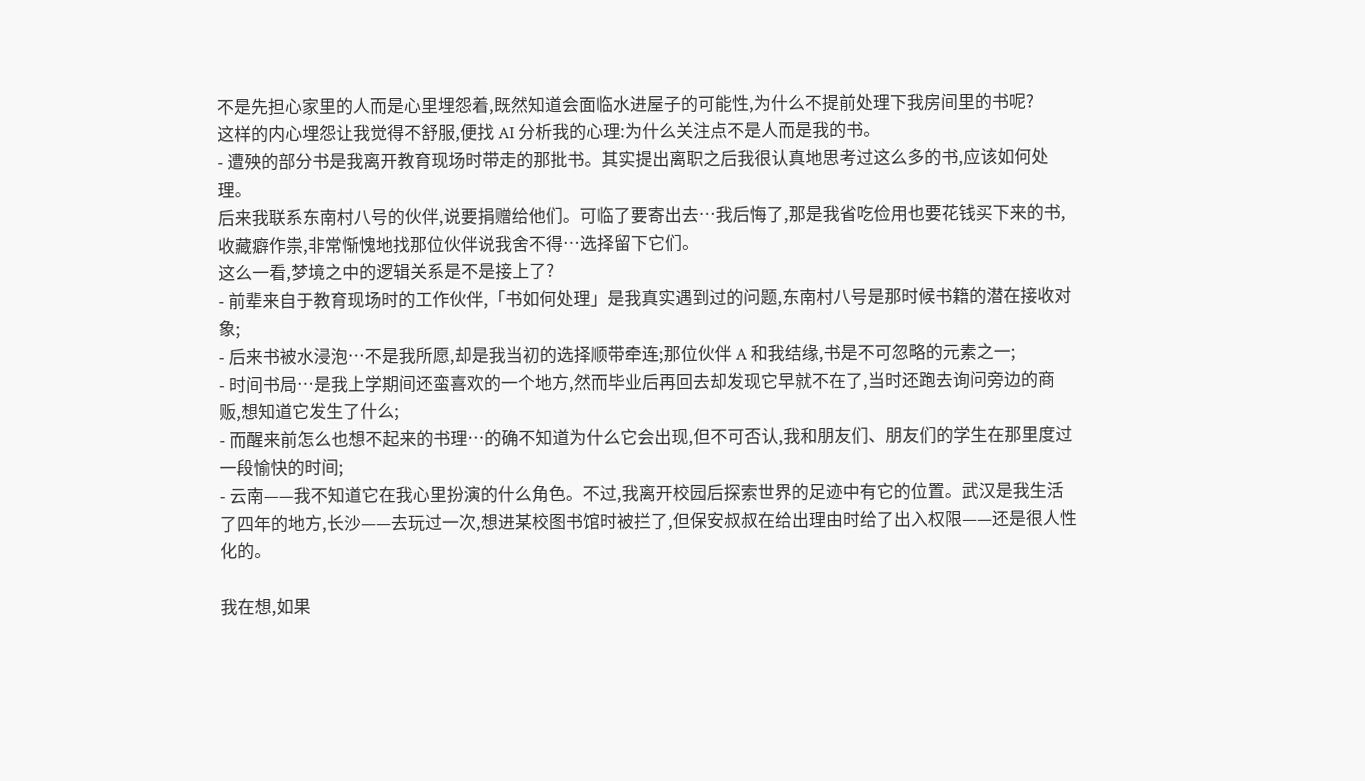不是先担心家里的人而是心里埋怨着,既然知道会面临水进屋子的可能性,为什么不提前处理下我房间里的书呢?
这样的内心埋怨让我觉得不舒服,便找 AI 分析我的心理:为什么关注点不是人而是我的书。
- 遭殃的部分书是我离开教育现场时带走的那批书。其实提出离职之后我很认真地思考过这么多的书,应该如何处理。
后来我联系东南村八号的伙伴,说要捐赠给他们。可临了要寄出去…我后悔了,那是我省吃俭用也要花钱买下来的书,收藏癖作祟,非常惭愧地找那位伙伴说我舍不得…选择留下它们。
这么一看,梦境之中的逻辑关系是不是接上了?
- 前辈来自于教育现场时的工作伙伴,「书如何处理」是我真实遇到过的问题,东南村八号是那时候书籍的潜在接收对象;
- 后来书被水浸泡…不是我所愿,却是我当初的选择顺带牵连;那位伙伴 A 和我结缘,书是不可忽略的元素之一;
- 时间书局…是我上学期间还蛮喜欢的一个地方,然而毕业后再回去却发现它早就不在了,当时还跑去询问旁边的商贩,想知道它发生了什么;
- 而醒来前怎么也想不起来的书理…的确不知道为什么它会出现,但不可否认,我和朋友们、朋友们的学生在那里度过一段愉快的时间;
- 云南——我不知道它在我心里扮演的什么角色。不过,我离开校园后探索世界的足迹中有它的位置。武汉是我生活了四年的地方,长沙——去玩过一次,想进某校图书馆时被拦了,但保安叔叔在给出理由时给了出入权限——还是很人性化的。

我在想,如果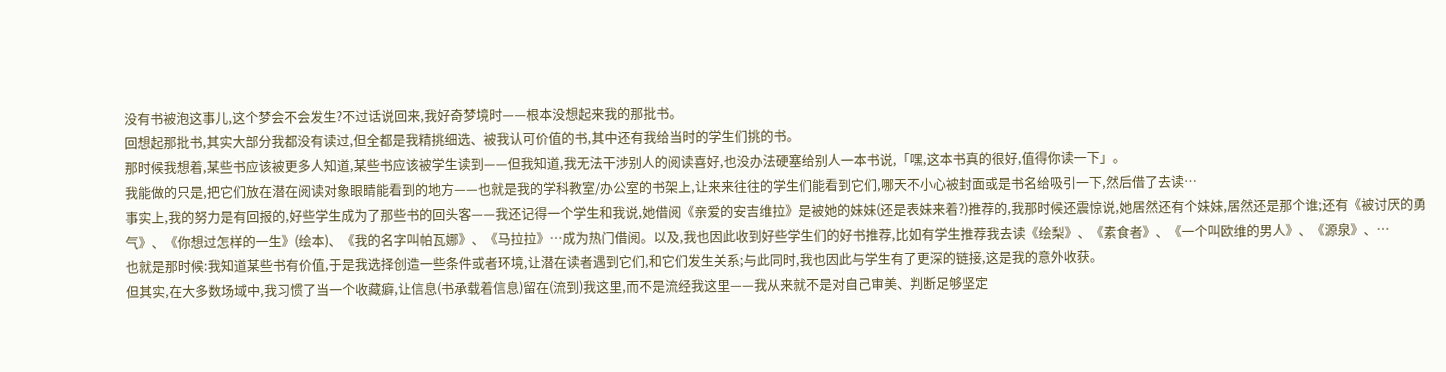没有书被泡这事儿,这个梦会不会发生?不过话说回来,我好奇梦境时——根本没想起来我的那批书。
回想起那批书,其实大部分我都没有读过,但全都是我精挑细选、被我认可价值的书,其中还有我给当时的学生们挑的书。
那时候我想着,某些书应该被更多人知道,某些书应该被学生读到——但我知道,我无法干涉别人的阅读喜好,也没办法硬塞给别人一本书说,「嘿,这本书真的很好,值得你读一下」。
我能做的只是,把它们放在潜在阅读对象眼睛能看到的地方——也就是我的学科教室/办公室的书架上,让来来往往的学生们能看到它们,哪天不小心被封面或是书名给吸引一下,然后借了去读…
事实上,我的努力是有回报的,好些学生成为了那些书的回头客——我还记得一个学生和我说,她借阅《亲爱的安吉维拉》是被她的妹妹(还是表妹来着?)推荐的,我那时候还震惊说,她居然还有个妹妹,居然还是那个谁;还有《被讨厌的勇气》、《你想过怎样的一生》(绘本)、《我的名字叫帕瓦娜》、《马拉拉》…成为热门借阅。以及,我也因此收到好些学生们的好书推荐,比如有学生推荐我去读《绘梨》、《素食者》、《一个叫欧维的男人》、《源泉》、…
也就是那时候:我知道某些书有价值,于是我选择创造一些条件或者环境,让潜在读者遇到它们,和它们发生关系;与此同时,我也因此与学生有了更深的链接,这是我的意外收获。
但其实,在大多数场域中,我习惯了当一个收藏癖,让信息(书承载着信息)留在(流到)我这里,而不是流经我这里——我从来就不是对自己审美、判断足够坚定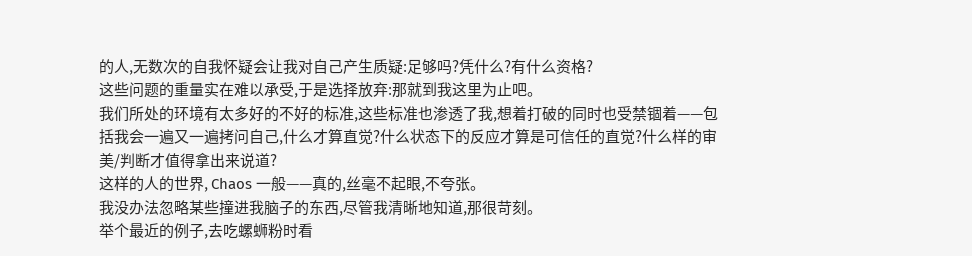的人,无数次的自我怀疑会让我对自己产生质疑:足够吗?凭什么?有什么资格?
这些问题的重量实在难以承受,于是选择放弃:那就到我这里为止吧。
我们所处的环境有太多好的不好的标准,这些标准也渗透了我,想着打破的同时也受禁锢着——包括我会一遍又一遍拷问自己,什么才算直觉?什么状态下的反应才算是可信任的直觉?什么样的审美/判断才值得拿出来说道?
这样的人的世界, Chaos 一般——真的,丝毫不起眼,不夸张。
我没办法忽略某些撞进我脑子的东西,尽管我清晰地知道,那很苛刻。
举个最近的例子,去吃螺蛳粉时看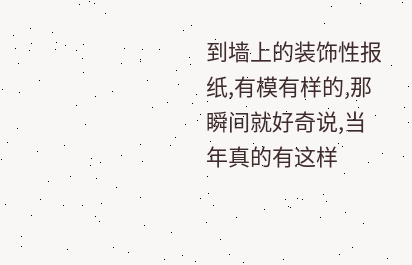到墙上的装饰性报纸,有模有样的,那瞬间就好奇说,当年真的有这样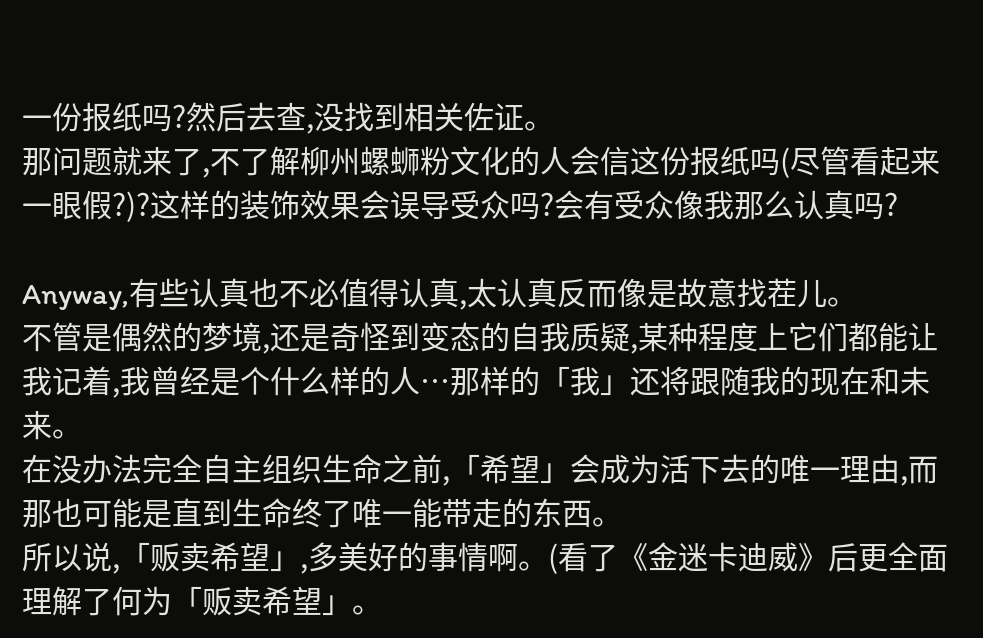一份报纸吗?然后去查,没找到相关佐证。
那问题就来了,不了解柳州螺蛳粉文化的人会信这份报纸吗(尽管看起来一眼假?)?这样的装饰效果会误导受众吗?会有受众像我那么认真吗?

Anyway,有些认真也不必值得认真,太认真反而像是故意找茬儿。
不管是偶然的梦境,还是奇怪到变态的自我质疑,某种程度上它们都能让我记着,我曾经是个什么样的人…那样的「我」还将跟随我的现在和未来。
在没办法完全自主组织生命之前,「希望」会成为活下去的唯一理由,而那也可能是直到生命终了唯一能带走的东西。
所以说,「贩卖希望」,多美好的事情啊。(看了《金迷卡迪威》后更全面理解了何为「贩卖希望」。